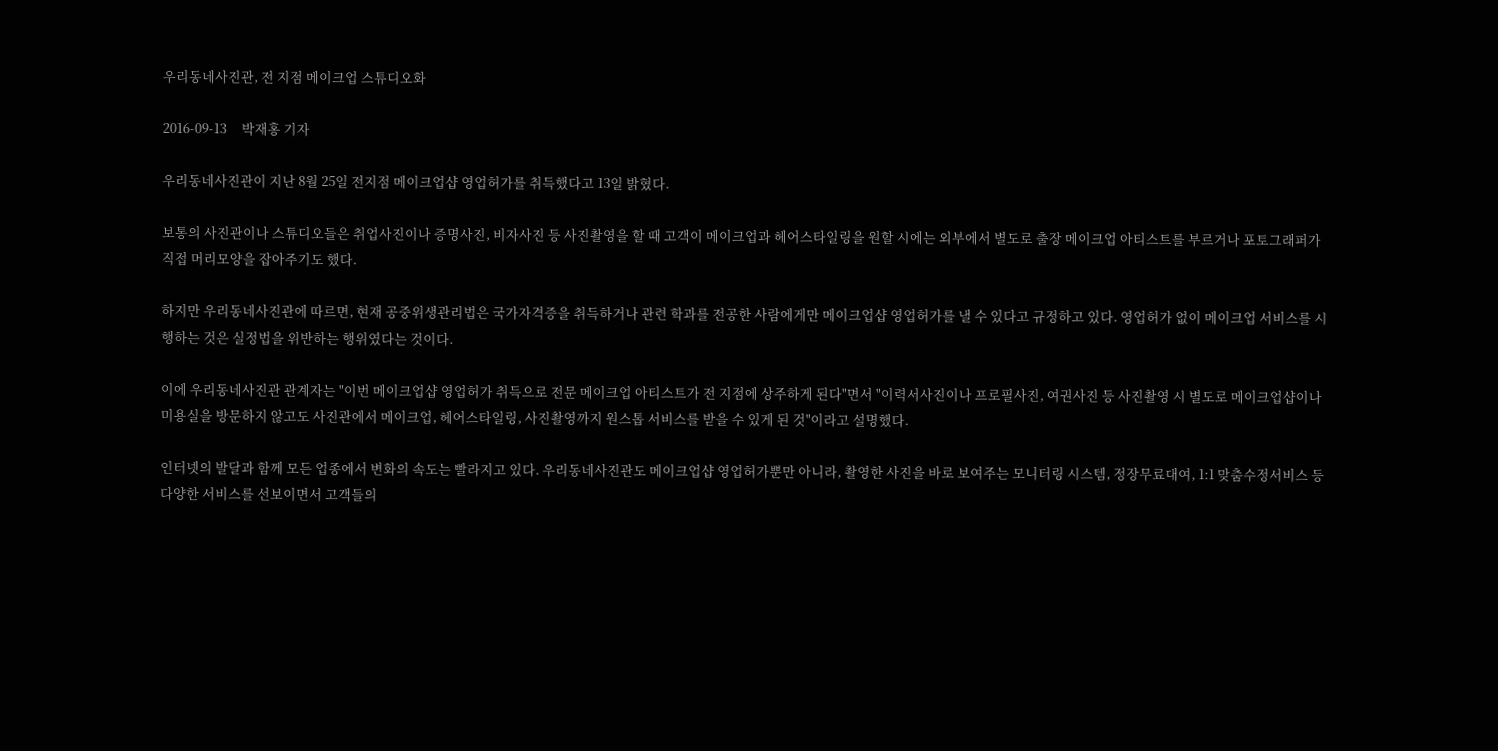우리동네사진관, 전 지점 메이크업 스튜디오화

2016-09-13     박재홍 기자

우리동네사진관이 지난 8월 25일 전지점 메이크업샵 영업허가를 취득했다고 13일 밝혔다.

보통의 사진관이나 스튜디오들은 취업사진이나 증명사진, 비자사진 등 사진촬영을 할 때 고객이 메이크업과 헤어스타일링을 원할 시에는 외부에서 별도로 출장 메이크업 아티스트를 부르거나 포토그래퍼가 직접 머리모양을 잡아주기도 했다.

하지만 우리동네사진관에 따르면, 현재 공중위생관리법은 국가자격증을 취득하거나 관련 학과를 전공한 사람에게만 메이크업샵 영업허가를 낼 수 있다고 규정하고 있다. 영업허가 없이 메이크업 서비스를 시행하는 것은 실정법을 위반하는 행위였다는 것이다.

이에 우리동네사진관 관계자는 "이번 메이크업샵 영업허가 취득으로 전문 메이크업 아티스트가 전 지점에 상주하게 된다"면서 "이력서사진이나 프로필사진, 여권사진 등 사진촬영 시 별도로 메이크업샵이나 미용실을 방문하지 않고도 사진관에서 메이크업, 헤어스타일링, 사진촬영까지 원스톱 서비스를 받을 수 있게 된 것"이라고 설명했다.

인터넷의 발달과 함께 모든 업종에서 변화의 속도는 빨라지고 있다. 우리동네사진관도 메이크업샵 영업허가뿐만 아니라, 촬영한 사진을 바로 보여주는 모니터링 시스템, 정장무료대여, 1:1 맞춤수정서비스 등 다양한 서비스를 선보이면서 고객들의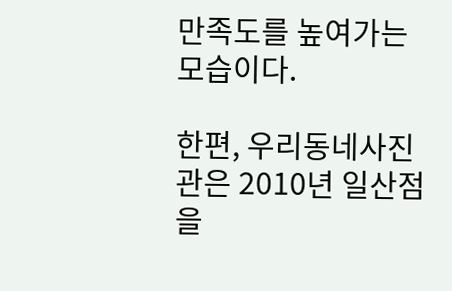만족도를 높여가는 모습이다.

한편, 우리동네사진관은 2010년 일산점을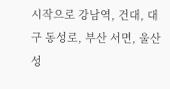시작으로 강남역, 건대, 대구 동성로, 부산 서면, 울산 성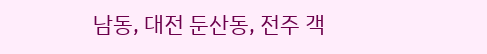남동, 대전 둔산동, 전주 객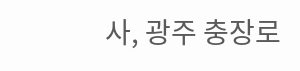사, 광주 충장로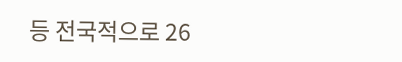등 전국적으로 26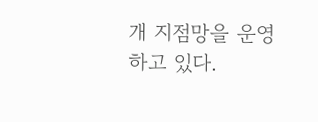개 지점망을 운영하고 있다.